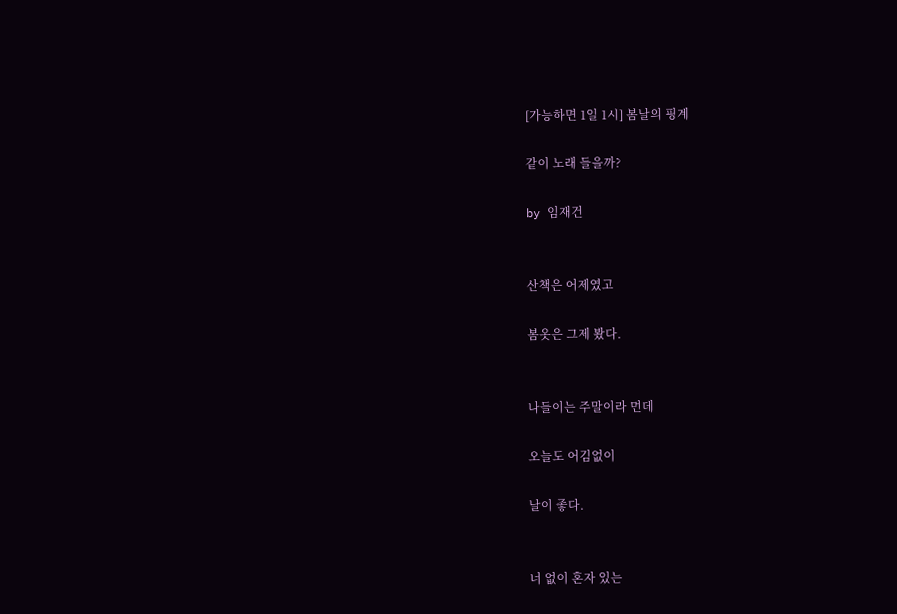[가능하면 1일 1시] 봄날의 핑계

같이 노래 들을까?

by 임재건


산책은 어제였고

봄옷은 그제 봤다.


나들이는 주말이라 먼데

오늘도 어김없이

날이 좋다.


너 없이 혼자 있는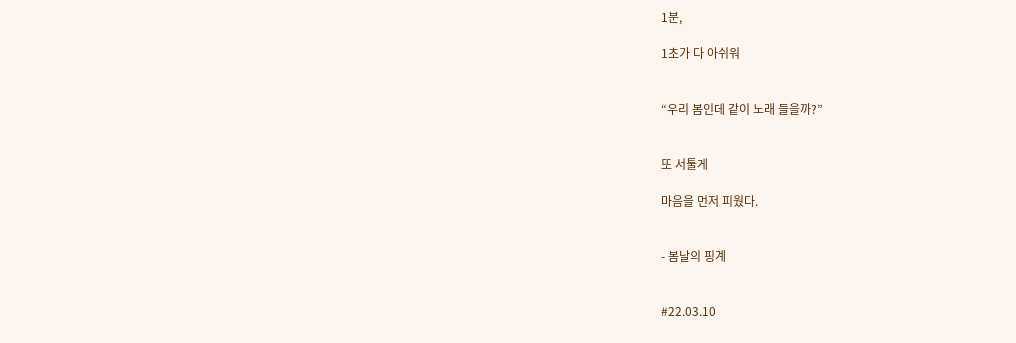1분,

1초가 다 아쉬워


“우리 봄인데 같이 노래 들을까?”


또 서툴게

마음을 먼저 피웠다.


- 봄날의 핑계


#22.03.10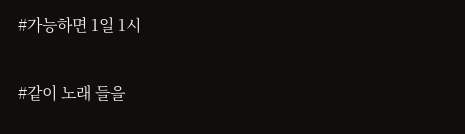#가능하면 1일 1시

#같이 노래 들을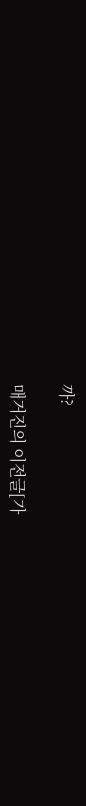까?

매거진의 이전글[가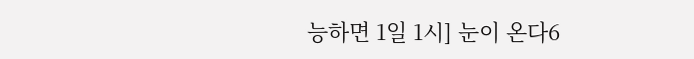능하면 1일 1시] 눈이 온다6